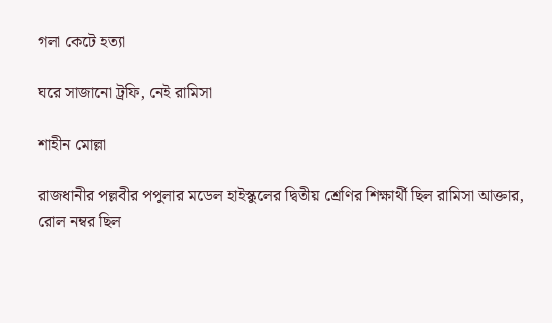গলা কেটে হত্যা

ঘরে সাজানো ট্রফি, নেই রামিসা

শাহীন মোল্লা

রাজধানীর পল্লবীর পপুলার মডেল হাইস্কুলের দ্বিতীয় শ্রেণির শিক্ষার্থী ছিল রামিসা আক্তার, রোল নম্বর ছিল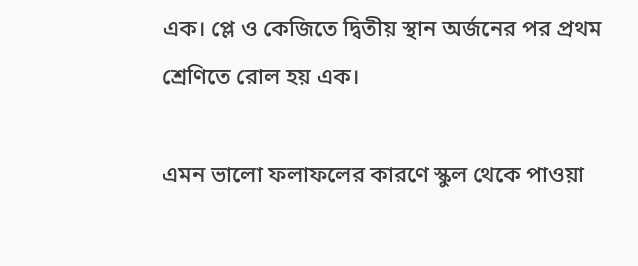এক। প্লে ও কেজিতে দ্বিতীয় স্থান অর্জনের পর প্রথম শ্রেণিতে রোল হয় এক।

এমন ভালো ফলাফলের কারণে স্কুল থেকে পাওয়া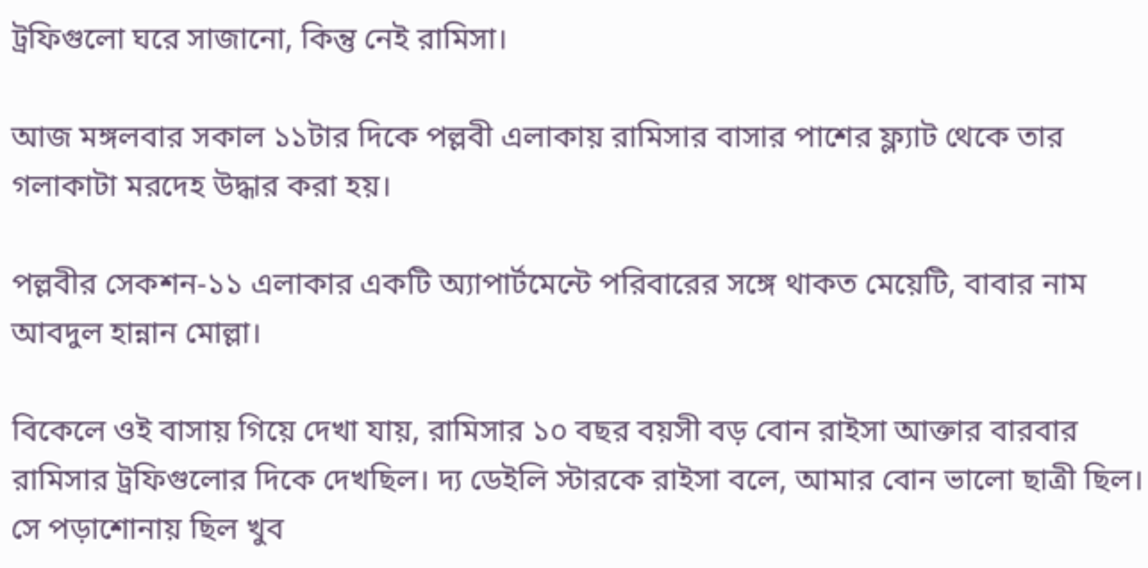ট্রফিগুলো ঘরে সাজানো, কিন্তু নেই রামিসা।

আজ মঙ্গলবার সকাল ১১টার দিকে পল্লবী এলাকায় রামিসার বাসার পাশের ফ্ল্যাট থেকে তার গলাকাটা মরদেহ উদ্ধার করা হয়।

পল্লবীর সেকশন-১১ এলাকার একটি অ্যাপার্টমেন্টে পরিবারের সঙ্গে থাকত মেয়েটি, বাবার নাম আবদুল হান্নান মোল্লা।

বিকেলে ওই বাসায় গিয়ে দেখা যায়, রামিসার ১০ বছর বয়সী বড় বোন রাইসা আক্তার বারবার রামিসার ট্রফিগুলোর দিকে দেখছিল। দ্য ডেইলি স্টারকে রাইসা বলে, আমার বোন ভালো ছাত্রী ছিল। সে পড়াশোনায় ছিল খুব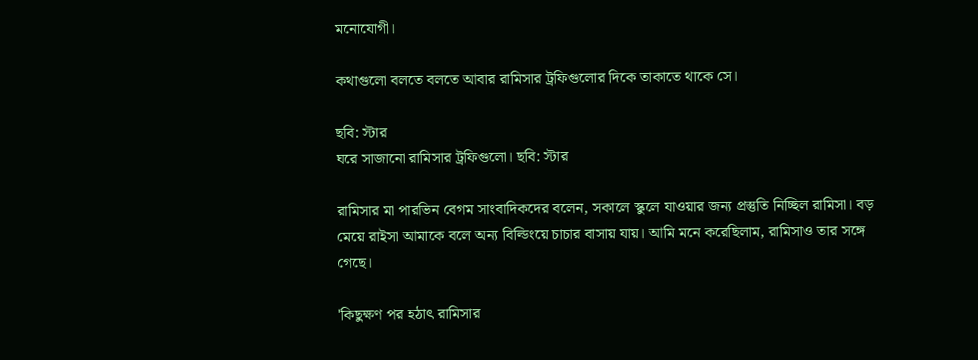মনোযোগী।

কথাগুলো বলতে বলতে আবার রামিসার ট্রফিগুলোর দিকে তাকাতে থাকে সে।

ছবি: স্টার
ঘরে সাজানো রামিসার ট্রফিগুলো। ছবি: স্টার

রামিসার মা পারভিন বেগম সাংবাদিকদের বলেন, সকালে স্কুলে যাওয়ার জন্য প্রস্তুতি নিচ্ছিল রামিসা। বড় মেয়ে রাইসা আমাকে বলে অন্য বিল্ডিংয়ে চাচার বাসায় যায়। আমি মনে করেছিলাম, রামিসাও তার সঙ্গে গেছে।

'কিছুক্ষণ পর হঠাৎ রামিসার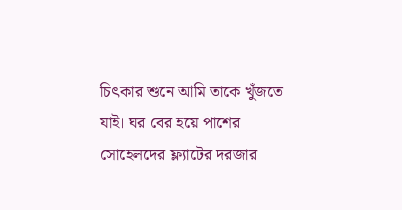চিৎকার শুনে আমি তাকে খুঁজতে যাই। ঘর বের হয়ে পাশের সোহেলদের ফ্ল্যাটের দরজার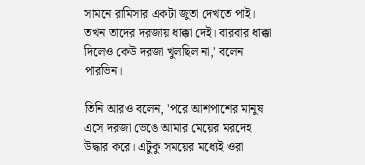সামনে রামিসার একটা জুতা দেখতে পাই। তখন তাদের দরজায় ধাক্কা দেই। বারবার ধাক্কা দিলেও কেউ দরজা খুলছিল না,' বলেন পারভিন।

তিনি আরও বলেন, 'পরে আশপাশের মানুষ এসে দরজা ভেঙে আমার মেয়ের মরদেহ উদ্ধার করে। এটুকু সময়ের মধ্যেই ওরা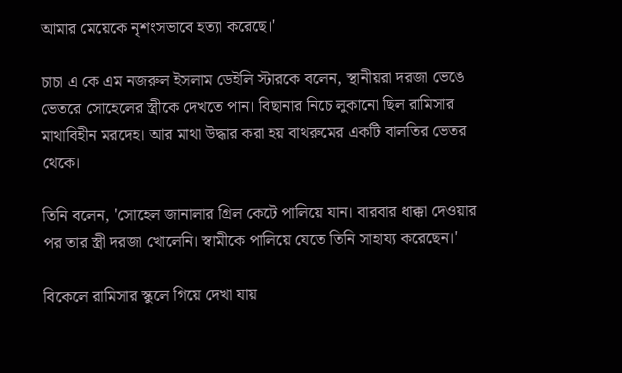আমার মেয়েকে নৃশংসভাবে হত্যা করেছে।'

চাচা এ কে এম নজরুল ইসলাম ডেইলি স্টারকে বলেন, স্থানীয়রা দরজা ভেঙে ভেতরে সোহেলের স্ত্রীকে দেখতে পান। বিছানার নিচে লুকানো ছিল রামিসার মাথাবিহীন মরদেহ। আর মাথা উদ্ধার করা হয় বাথরুমের একটি বালতির ভেতর থেকে।

তিনি বলেন, 'সোহেল জানালার গ্রিল কেটে পালিয়ে যান। বারবার ধাক্কা দেওয়ার পর তার স্ত্রী দরজা খোলেনি। স্বামীকে পালিয়ে যেতে তিনি সাহায্য করেছেন।'

বিকেলে রামিসার স্কুলে গিয়ে দেখা যায়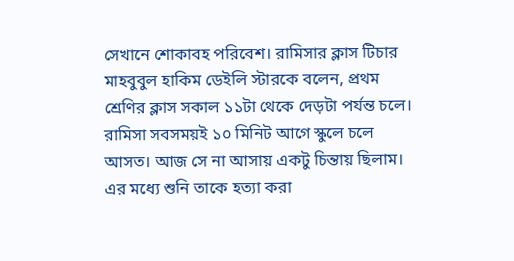সেখানে শোকাবহ পরিবেশ। রামিসার ক্লাস টিচার মাহবুবুল হাকিম ডেইলি স্টারকে বলেন, প্রথম শ্রেণির ক্লাস সকাল ১১টা থেকে দেড়টা পর্যন্ত চলে। রামিসা সবসময়ই ১০ মিনিট আগে স্কুলে চলে আসত। আজ সে না আসায় একটু চিন্তায় ছিলাম। এর মধ্যে শুনি তাকে হত্যা করা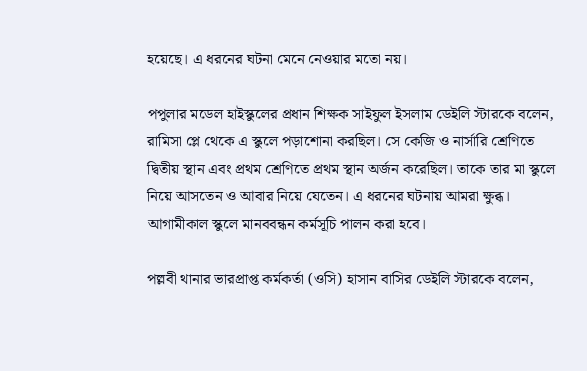হয়েছে। এ ধরনের ঘটনা মেনে নেওয়ার মতো নয়।

পপুলার মডেল হাইস্কুলের প্রধান শিক্ষক সাইফুল ইসলাম ডেইলি স্টারকে বলেন, রামিসা প্লে থেকে এ স্কুলে পড়াশোনা করছিল। সে কেজি ও নার্সারি শ্রেণিতে দ্বিতীয় স্থান এবং প্রথম শ্রেণিতে প্রথম স্থান অর্জন করেছিল। তাকে তার মা স্কুলে নিয়ে আসতেন ও আবার নিয়ে যেতেন। এ ধরনের ঘটনায় আমরা ক্ষুব্ধ। আগামীকাল স্কুলে মানববন্ধন কর্মসূচি পালন করা হবে।

পল্লবী থানার ভারপ্রাপ্ত কর্মকর্তা (ওসি) হাসান বাসির ডেইলি স্টারকে বলেন,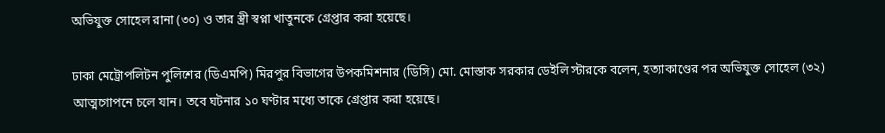অভিযুক্ত সোহেল রানা (৩০) ও তার স্ত্রী স্বপ্না খাতুনকে গ্রেপ্তার করা হয়েছে।

ঢাকা মেট্রোপলিটন পুলিশের (ডিএমপি) মিরপুর বিভাগের উপকমিশনার (ডিসি) মো. মোস্তাক সরকার ডেইলি স্টারকে বলেন, হত্যাকাণ্ডের পর অভিযুক্ত সোহেল (৩২) আত্মগোপনে চলে যান। তবে ঘটনার ১০ ঘণ্টার মধ্যে তাকে গ্রেপ্তার করা হয়েছে।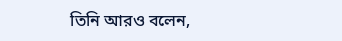তিনি আরও বলেন,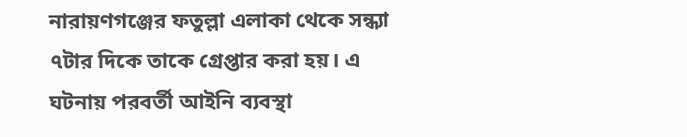নারায়ণগঞ্জের ফতুল্লা এলাকা থেকে সন্ধ্যা ৭টার দিকে তাকে গ্রেপ্তার করা হয়। এ ঘটনায় পরবর্তী আইনি ব্যবস্থা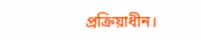প্রক্রিয়াধীন।